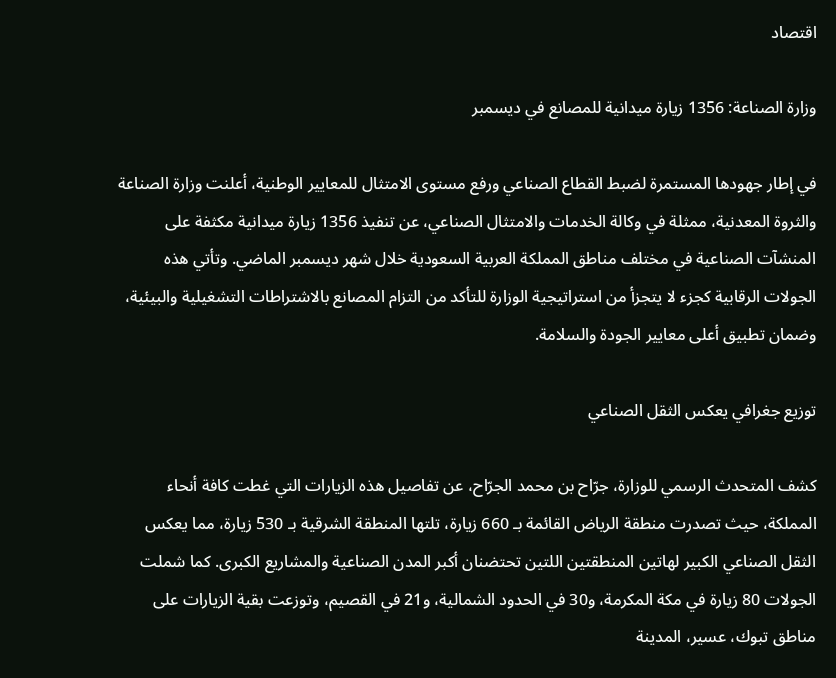اقتصاد

وزارة الصناعة: 1356 زيارة ميدانية للمصانع في ديسمبر

في إطار جهودها المستمرة لضبط القطاع الصناعي ورفع مستوى الامتثال للمعايير الوطنية، أعلنت وزارة الصناعة والثروة المعدنية، ممثلة في وكالة الخدمات والامتثال الصناعي، عن تنفيذ 1356 زيارة ميدانية مكثفة على المنشآت الصناعية في مختلف مناطق المملكة العربية السعودية خلال شهر ديسمبر الماضي. وتأتي هذه الجولات الرقابية كجزء لا يتجزأ من استراتيجية الوزارة للتأكد من التزام المصانع بالاشتراطات التشغيلية والبيئية، وضمان تطبيق أعلى معايير الجودة والسلامة.

توزيع جغرافي يعكس الثقل الصناعي

كشف المتحدث الرسمي للوزارة، جرّاح بن محمد الجرّاح، عن تفاصيل هذه الزيارات التي غطت كافة أنحاء المملكة، حيث تصدرت منطقة الرياض القائمة بـ 660 زيارة، تلتها المنطقة الشرقية بـ 530 زيارة، مما يعكس الثقل الصناعي الكبير لهاتين المنطقتين اللتين تحتضنان أكبر المدن الصناعية والمشاريع الكبرى. كما شملت الجولات 80 زيارة في مكة المكرمة، و30 في الحدود الشمالية، و21 في القصيم، وتوزعت بقية الزيارات على مناطق تبوك، عسير، المدينة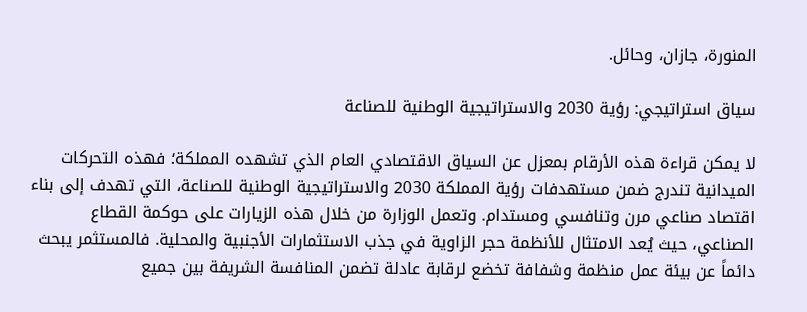المنورة، جازان، وحائل.

سياق استراتيجي: رؤية 2030 والاستراتيجية الوطنية للصناعة

لا يمكن قراءة هذه الأرقام بمعزل عن السياق الاقتصادي العام الذي تشهده المملكة؛ فهذه التحركات الميدانية تندرج ضمن مستهدفات رؤية المملكة 2030 والاستراتيجية الوطنية للصناعة، التي تهدف إلى بناء اقتصاد صناعي مرن وتنافسي ومستدام. وتعمل الوزارة من خلال هذه الزيارات على حوكمة القطاع الصناعي، حيث يُعد الامتثال للأنظمة حجر الزاوية في جذب الاستثمارات الأجنبية والمحلية. فالمستثمر يبحث دائماً عن بيئة عمل منظمة وشفافة تخضع لرقابة عادلة تضمن المنافسة الشريفة بين جميع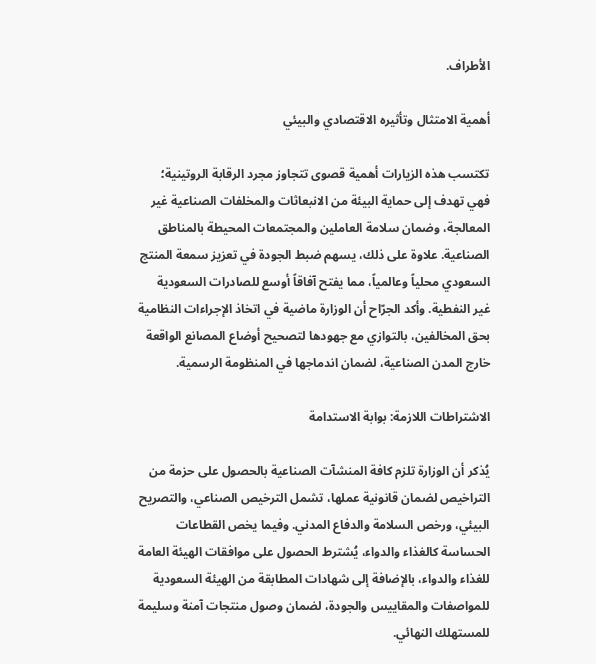الأطراف.

أهمية الامتثال وتأثيره الاقتصادي والبيئي

تكتسب هذه الزيارات أهمية قصوى تتجاوز مجرد الرقابة الروتينية؛ فهي تهدف إلى حماية البيئة من الانبعاثات والمخلفات الصناعية غير المعالجة، وضمان سلامة العاملين والمجتمعات المحيطة بالمناطق الصناعية. علاوة على ذلك، يسهم ضبط الجودة في تعزيز سمعة المنتج السعودي محلياً وعالمياً، مما يفتح آفاقاً أوسع للصادرات السعودية غير النفطية. وأكد الجرّاح أن الوزارة ماضية في اتخاذ الإجراءات النظامية بحق المخالفين، بالتوازي مع جهودها لتصحيح أوضاع المصانع الواقعة خارج المدن الصناعية، لضمان اندماجها في المنظومة الرسمية.

الاشتراطات اللازمة: بوابة الاستدامة

يُذكر أن الوزارة تلزم كافة المنشآت الصناعية بالحصول على حزمة من التراخيص لضمان قانونية عملها، تشمل الترخيص الصناعي، والتصريح البيئي، ورخص السلامة والدفاع المدني. وفيما يخص القطاعات الحساسة كالغذاء والدواء، يُشترط الحصول على موافقات الهيئة العامة للغذاء والدواء، بالإضافة إلى شهادات المطابقة من الهيئة السعودية للمواصفات والمقاييس والجودة، لضمان وصول منتجات آمنة وسليمة للمستهلك النهائي.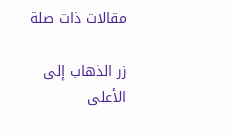مقالات ذات صلة

زر الذهاب إلى الأعلى